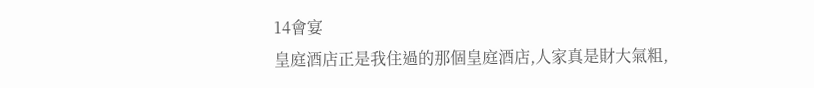14會宴
皇庭酒店正是我住過的那個皇庭酒店,人家真是財大氣粗,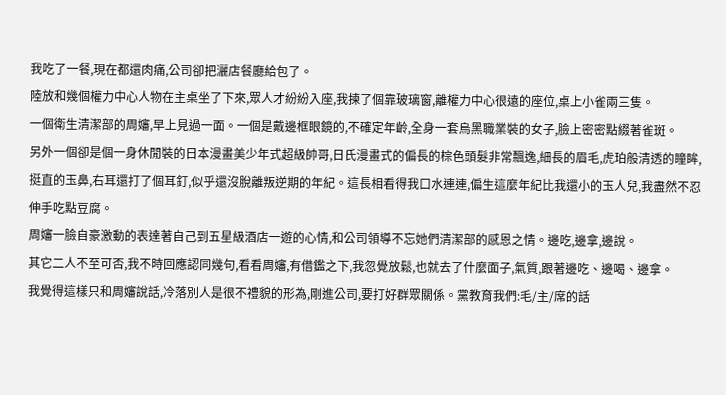我吃了一餐,現在都還肉痛,公司卻把灑店餐廳給包了。
陸放和幾個權力中心人物在主桌坐了下來,眾人才紛紛入座,我揀了個靠玻璃窗,離權力中心很遠的座位,桌上小雀兩三隻。
一個衛生清潔部的周嬸,早上見過一面。一個是戴邊框眼鏡的,不確定年齡,全身一套烏黑職業裝的女子,臉上密密點綴著雀斑。
另外一個卻是個一身休閒裝的日本漫畫美少年式超級帥哥,日氏漫畫式的偏長的棕色頭髮非常飄逸,細長的眉毛,虎珀般清透的瞳眸,挺直的玉鼻,右耳還打了個耳釘,似乎還沒脫離叛逆期的年紀。這長相看得我口水連連,偏生這麼年紀比我還小的玉人兒,我盡然不忍伸手吃點豆腐。
周嬸一臉自豪激動的表達著自己到五星級酒店一遊的心情,和公司領導不忘她們清潔部的感恩之情。邊吃,邊拿,邊說。
其它二人不至可否,我不時回應認同幾句,看看周嬸,有借鑑之下,我忽覺放鬆,也就去了什麼面子,氣質,跟著邊吃、邊喝、邊拿。
我覺得這樣只和周嬸說話,冷落別人是很不禮貌的形為,剛進公司,要打好群眾關係。黨教育我們:毛/主/席的話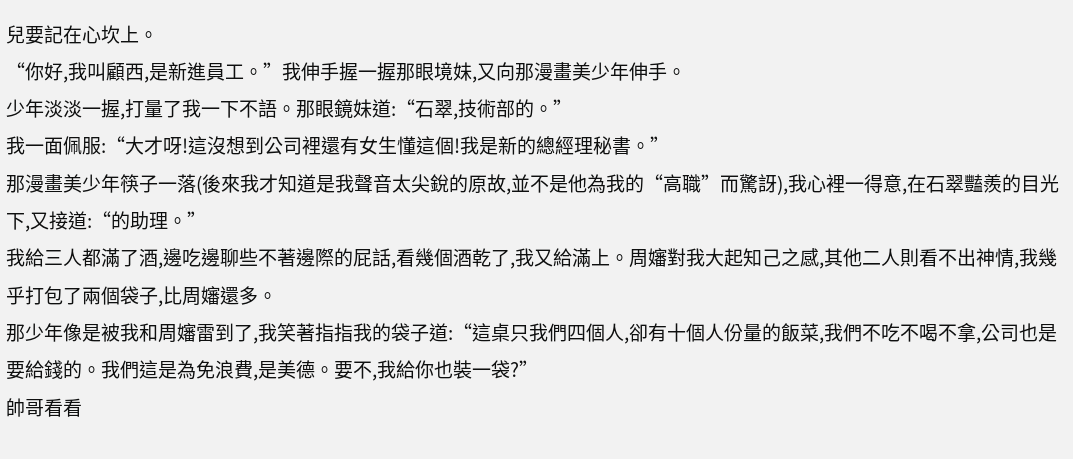兒要記在心坎上。
“你好,我叫顧西,是新進員工。”我伸手握一握那眼境妹,又向那漫畫美少年伸手。
少年淡淡一握,打量了我一下不語。那眼鏡妹道:“石翠,技術部的。”
我一面佩服:“大才呀!這沒想到公司裡還有女生懂這個!我是新的總經理秘書。”
那漫畫美少年筷子一落(後來我才知道是我聲音太尖銳的原故,並不是他為我的“高職”而驚訝),我心裡一得意,在石翠豔羨的目光下,又接道:“的助理。”
我給三人都滿了酒,邊吃邊聊些不著邊際的屁話,看幾個酒乾了,我又給滿上。周嬸對我大起知己之感,其他二人則看不出神情,我幾乎打包了兩個袋子,比周嬸還多。
那少年像是被我和周嬸雷到了,我笑著指指我的袋子道:“這桌只我們四個人,卻有十個人份量的飯菜,我們不吃不喝不拿,公司也是要給錢的。我們這是為免浪費,是美德。要不,我給你也裝一袋?”
帥哥看看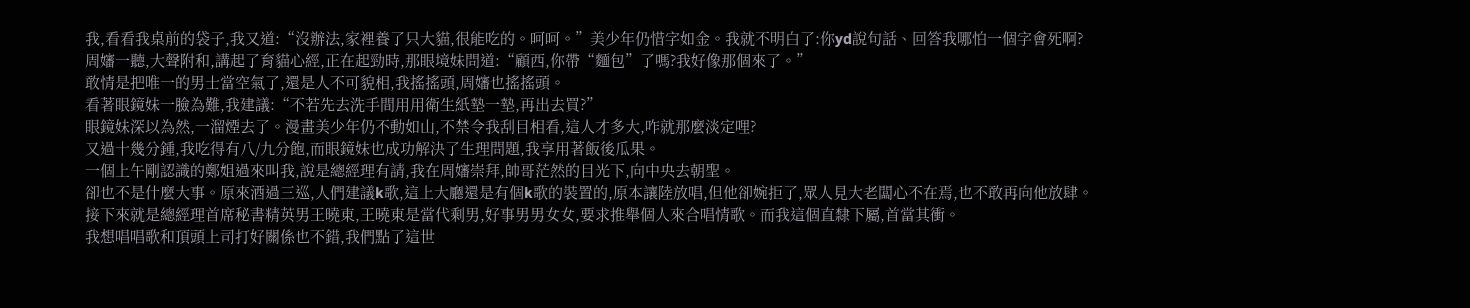我,看看我桌前的袋子,我又道:“沒辦法,家裡養了只大貓,很能吃的。呵呵。”美少年仍惜字如金。我就不明白了:你yd說句話、回答我哪怕一個字會死啊?
周嬸一聽,大聲附和,講起了育貓心經,正在起勁時,那眼境妹問道:“顧西,你帶“麵包”了嗎?我好像那個來了。”
敢情是把唯一的男士當空氣了,還是人不可貌相,我搖搖頭,周嬸也搖搖頭。
看著眼鏡妹一臉為難,我建議:“不若先去洗手間用用衛生紙墊一墊,再出去買?”
眼鏡妹深以為然,一溜煙去了。漫畫美少年仍不動如山,不禁令我刮目相看,這人才多大,咋就那麼淡定哩?
又過十幾分鍾,我吃得有八/九分飽,而眼鏡妹也成功解決了生理問題,我享用著飯後瓜果。
一個上午剛認識的鄭姐過來叫我,說是總經理有請,我在周嬸崇拜,帥哥茫然的目光下,向中央去朝聖。
卻也不是什麼大事。原來酒過三巡,人們建議k歌,這上大廳還是有個k歌的裝置的,原本讓陸放唱,但他卻婉拒了,眾人見大老闆心不在焉,也不敢再向他放肆。
接下來就是總經理首席秘書精英男王曉東,王曉東是當代剩男,好事男男女女,要求推舉個人來合唱情歌。而我這個直隸下屬,首當其衝。
我想唱唱歌和頂頭上司打好關係也不錯,我們點了這世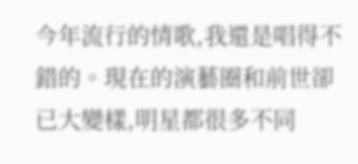今年流行的情歌,我還是唱得不錯的。現在的演藝圈和前世卻已大變樣,明星都很多不同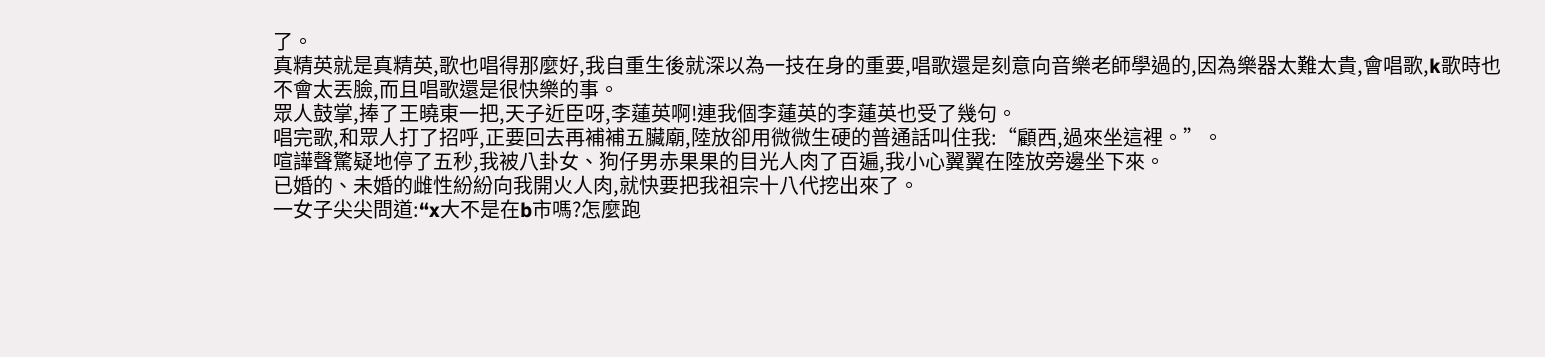了。
真精英就是真精英,歌也唱得那麼好,我自重生後就深以為一技在身的重要,唱歌還是刻意向音樂老師學過的,因為樂器太難太貴,會唱歌,k歌時也不會太丟臉,而且唱歌還是很快樂的事。
眾人鼓掌,捧了王曉東一把,天子近臣呀,李蓮英啊!連我個李蓮英的李蓮英也受了幾句。
唱完歌,和眾人打了招呼,正要回去再補補五臟廟,陸放卻用微微生硬的普通話叫住我:“顧西,過來坐這裡。”。
喧譁聲驚疑地停了五秒,我被八卦女、狗仔男赤果果的目光人肉了百遍,我小心翼翼在陸放旁邊坐下來。
已婚的、未婚的雌性紛紛向我開火人肉,就快要把我祖宗十八代挖出來了。
一女子尖尖問道:“x大不是在b市嗎?怎麼跑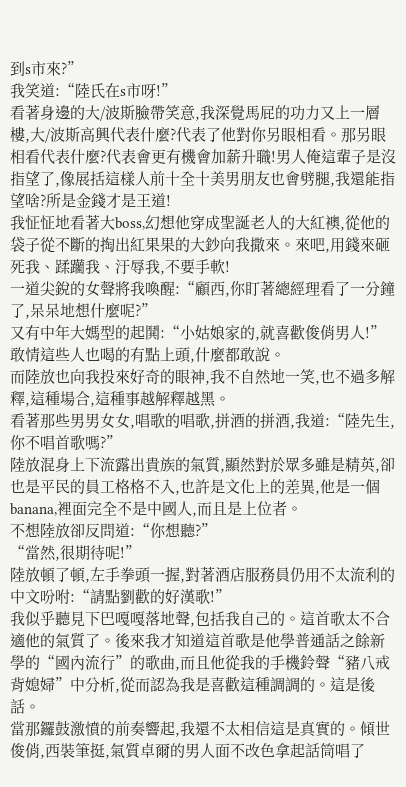到s市來?”
我笑道:“陸氏在s市呀!”
看著身邊的大/波斯臉帶笑意,我深覺馬屁的功力又上一層樓,大/波斯高興代表什麼?代表了他對你另眼相看。那另眼相看代表什麼?代表會更有機會加薪升職!男人俺這輩子是沒指望了,像展括這樣人前十全十美男朋友也會劈腿,我還能指望啥?所是金錢才是王道!
我怔怔地看著大boss,幻想他穿成聖誕老人的大紅襖,從他的袋子從不斷的掏出紅果果的大鈔向我撒來。來吧,用錢來砸死我、蹂躪我、汙辱我,不要手軟!
一道尖銳的女聲將我喚醒:“顧西,你盯著總經理看了一分鐘了,呆呆地想什麼呢?”
又有中年大媽型的起鬨:“小姑娘家的,就喜歡俊俏男人!”敢情這些人也喝的有點上頭,什麼都敢說。
而陸放也向我投來好奇的眼神,我不自然地一笑,也不過多解釋,這種場合,這種事越解釋越黑。
看著那些男男女女,唱歌的唱歌,拼酒的拼酒,我道:“陸先生,你不唱首歌嗎?”
陸放混身上下流露出貴族的氣質,顯然對於眾多雖是精英,卻也是平民的員工格格不入,也許是文化上的差異,他是一個banana,裡面完全不是中國人,而且是上位者。
不想陸放卻反問道:“你想聽?”
“當然,很期待呢!”
陸放頓了頓,左手拳頭一握,對著酒店服務員仍用不太流利的中文吩咐:“請點劉歡的好漢歌!”
我似乎聽見下巴嘎嘎落地聲,包括我自己的。這首歌太不合適他的氣質了。後來我才知道這首歌是他學普通話之餘新學的“國內流行”的歌曲,而且他從我的手機鈴聲“豬八戒背媳婦”中分析,從而認為我是喜歡這種調調的。這是後話。
當那鑼鼓激憤的前奏響起,我還不太相信這是真實的。傾世俊俏,西裝筆挺,氣質卓爾的男人面不改色拿起話筒唱了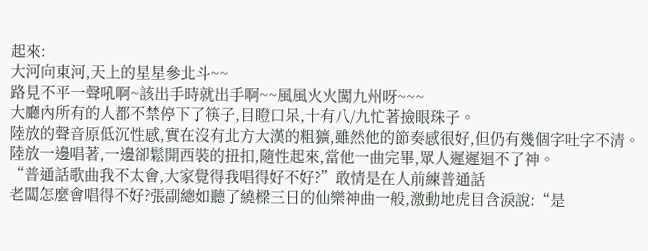起來:
大河向東河,天上的星星參北斗~~
路見不平一聲吼啊~該出手時就出手啊~~風風火火闖九州呀~~~
大廳內所有的人都不禁停下了筷子,目瞪口呆,十有八/九忙著撿眼珠子。
陸放的聲音原低沉性感,實在沒有北方大漢的粗獷,雖然他的節奏感很好,但仍有幾個字吐字不清。
陸放一邊唱著,一邊卻鬆開西裝的扭扣,隨性起來,當他一曲完畢,眾人遲遲迴不了神。
“普通話歌曲我不太會,大家覺得我唱得好不好?”敢情是在人前練普通話
老闆怎麼會唱得不好?張副總如聽了繞樑三日的仙樂神曲一般,激動地虎目含淚說:“是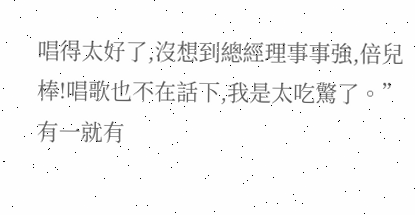唱得太好了,沒想到總經理事事強,倍兒棒!唱歌也不在話下,我是太吃驚了。”有一就有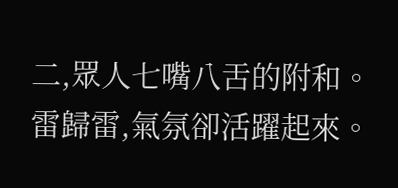二,眾人七嘴八舌的附和。雷歸雷,氣氛卻活躍起來。